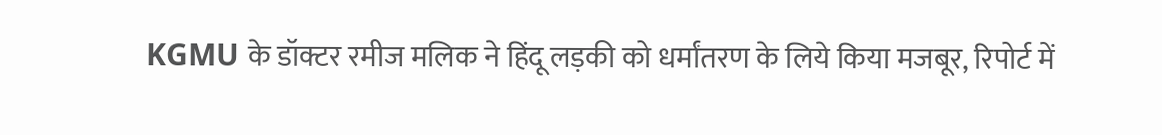KGMU के डॉक्टर रमीज मलिक ने हिंदू लड़की को धर्मांतरण के लिये किया मजबूर, रिपोर्ट में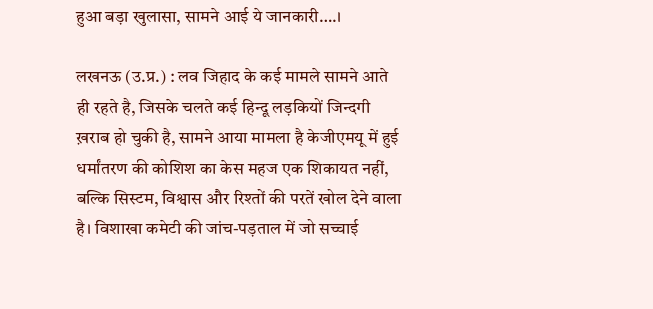हुआ बड़ा खुलासा, सामने आई ये जानकारी….।

लखनऊ (उ.प्र.) : लव जिहाद के कई मामले सामने आते ही रहते है, जिसके चलते कई हिन्दू लड़कियों जिन्दगी ख़राब हो चुकी है, सामने आया मामला है केजीएमयू में हुई धर्मांतरण की कोशिश का केस महज एक शिकायत नहीं, बल्कि सिस्टम, विश्वास और रिश्तों की परतें खोल देने वाला है। विशाखा कमेटी की जांच-पड़ताल में जो सच्चाई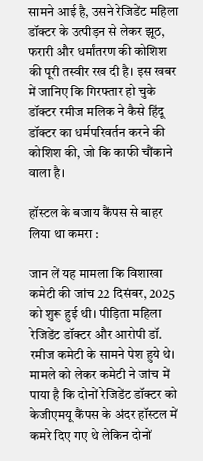सामने आई है, उसने रेजिडेंट महिला डॉक्टर के उत्पीड़न से लेकर झूठ, फरारी और धर्मांतरण की कोशिश की पूरी तस्वीर रख दी है। इस खबर में जानिए कि गिरफ्तार हो चुके डॉक्टर रमीज मलिक ने कैसे हिंदू डॉक्टर का धर्मपरिवर्तन करने की कोशिश की, जो कि काफी चौंकाने वाला है।

हॉस्टल के बजाय कैंपस से बाहर लिया था कमरा :

जान लें यह मामला कि विशाखा कमेटी की जांच 22 दिसंबर, 2025 को शुरू हुई थी। पीड़िता महिला रेजिडेंट डॉक्टर और आरोपी डॉ. रमीज कमेटी के सामने पेश हुये थे। मामले को लेकर कमेटी ने जांच में पाया है कि दोनों रेजिडेंट डॉक्टर को केजीएमयू कैंपस के अंदर हॉस्टल में कमरे दिए गए थे लेकिन दोनों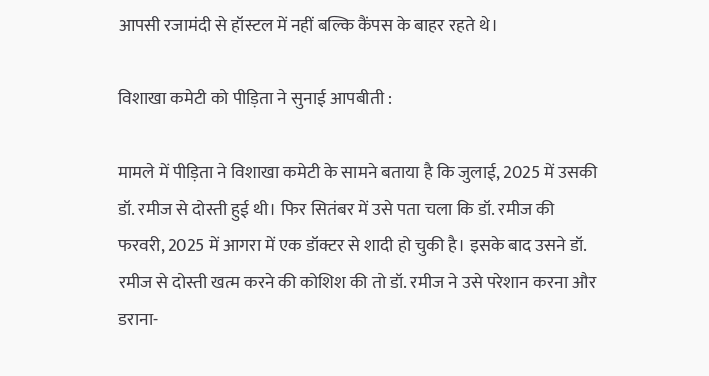आपसी रजामंदी से हॉस्टल में नहीं बल्कि कैंपस के बाहर रहते थे।

विशाखा कमेटी को पीड़िता ने सुनाई आपबीती :

मामले में पीड़िता ने विशाखा कमेटी के सामने बताया है कि जुलाई, 2025 में उसकी डॉ. रमीज से दोस्ती हुई थी। फिर सितंबर में उसे पता चला कि डॉ. रमीज की फरवरी, 2025 में आगरा में एक डॉक्टर से शादी हो चुकी है। इसके बाद उसने डॉ. रमीज से दोस्ती खत्म करने की कोशिश की तो डॉ. रमीज ने उसे परेशान करना और डराना-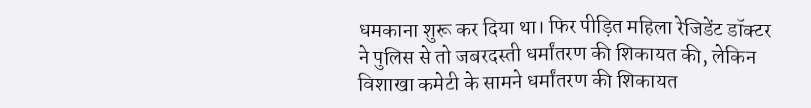धमकाना शुरू कर दिया था। फिर पीड़ित महिला रेजिडेंट डॉक्टर ने पुलिस से तो जबरदस्ती धर्मांतरण की शिकायत की, लेकिन विशाखा कमेटी के सामने धर्मांतरण की शिकायत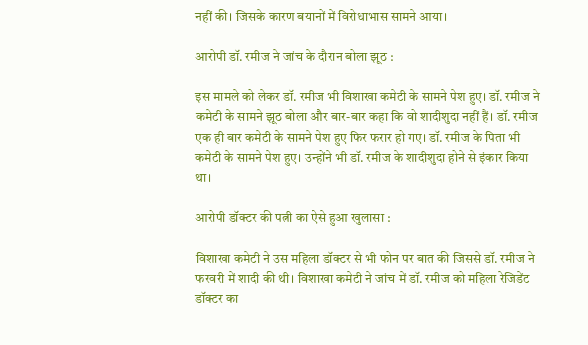नहीं की। जिसके कारण बयानों में विरोधाभास सामने आया।

आरोपी डॉ. रमीज ने जांच के दौरान बोला झूठ :

इस मामले को लेकर डॉ. रमीज भी विशाखा कमेटी के सामने पेश हुए। डॉ. रमीज ने कमेटी के सामने झूठ बोला और बार-बार कहा कि वो शादीशुदा नहीं हैं। डॉ. रमीज एक ही बार कमेटी के सामने पेश हुए फिर फरार हो गए। डॉ. रमीज के पिता भी कमेटी के सामने पेश हुए। उन्होंने भी डॉ. रमीज के शादीशुदा होने से इंकार किया था।

आरोपी डॉक्टर की पत्नी का ऐसे हुआ खुलासा :

विशाखा कमेटी ने उस महिला डॉक्टर से भी फोन पर बात की जिससे डॉ. रमीज ने फरवरी में शादी की थी। विशाखा कमेटी ने जांच में डॉ. रमीज को महिला रेजिडेंट डॉक्टर का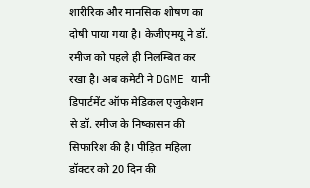शारीरिक और मानसिक शोषण का दोषी पाया गया है। केजीएमयू ने डॉ. रमीज को पहले ही निलम्बित कर रखा है। अब कमेटी ने DGME यानी डिपार्टमेंट ऑफ मेडिकल एजुकेशन से डॉ. रमीज के निष्कासन की सिफारिश की है। पीड़ित महिला डॉक्टर को 20 दिन की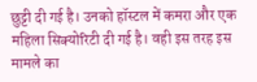छुट्टी दी गई है। उनको हॉस्टल में कमरा और एक महिला सिक्योरिटी दी गई है। वही इस तरह इस मामले का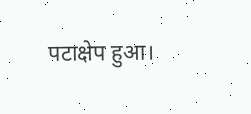पटाक्षेप हुआ।